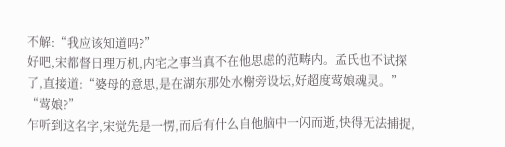不解:“我应该知道吗?”
好吧,宋都督日理万机,内宅之事当真不在他思虑的范畴内。孟氏也不试探了,直接道:“婆母的意思,是在湖东那处水榭旁设坛,好超度莺娘魂灵。”
“莺娘?”
乍听到这名字,宋觉先是一愣,而后有什么自他脑中一闪而逝,快得无法捕捉,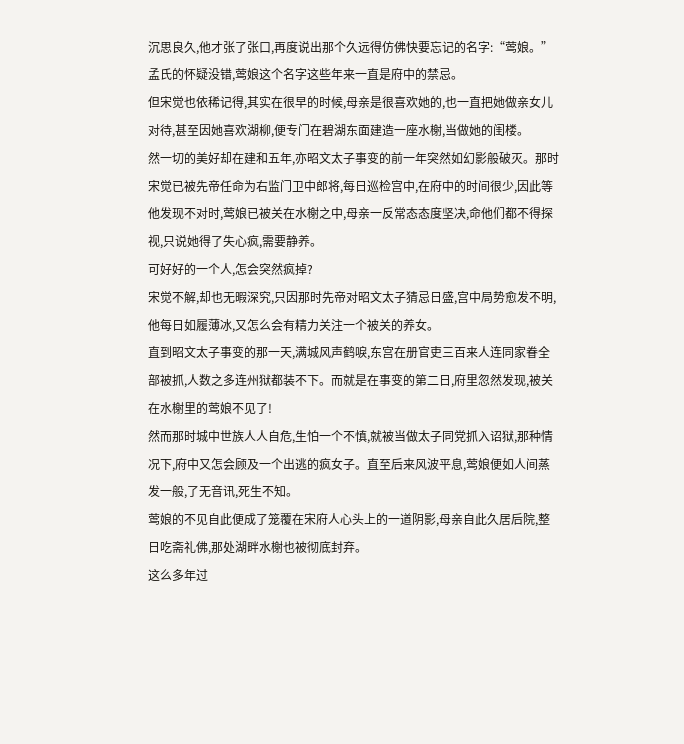沉思良久,他才张了张口,再度说出那个久远得仿佛快要忘记的名字:“莺娘。”
孟氏的怀疑没错,莺娘这个名字这些年来一直是府中的禁忌。
但宋觉也依稀记得,其实在很早的时候,母亲是很喜欢她的,也一直把她做亲女儿对待,甚至因她喜欢湖柳,便专门在碧湖东面建造一座水榭,当做她的闺楼。
然一切的美好却在建和五年,亦昭文太子事变的前一年突然如幻影般破灭。那时宋觉已被先帝任命为右监门卫中郎将,每日巡检宫中,在府中的时间很少,因此等他发现不对时,莺娘已被关在水榭之中,母亲一反常态态度坚决,命他们都不得探视,只说她得了失心疯,需要静养。
可好好的一个人,怎会突然疯掉?
宋觉不解,却也无暇深究,只因那时先帝对昭文太子猜忌日盛,宫中局势愈发不明,他每日如履薄冰,又怎么会有精力关注一个被关的养女。
直到昭文太子事变的那一天,满城风声鹤唳,东宫在册官吏三百来人连同家眷全部被抓,人数之多连州狱都装不下。而就是在事变的第二日,府里忽然发现,被关在水榭里的莺娘不见了!
然而那时城中世族人人自危,生怕一个不慎,就被当做太子同党抓入诏狱,那种情况下,府中又怎会顾及一个出逃的疯女子。直至后来风波平息,莺娘便如人间蒸发一般,了无音讯,死生不知。
莺娘的不见自此便成了笼覆在宋府人心头上的一道阴影,母亲自此久居后院,整日吃斋礼佛,那处湖畔水榭也被彻底封弃。
这么多年过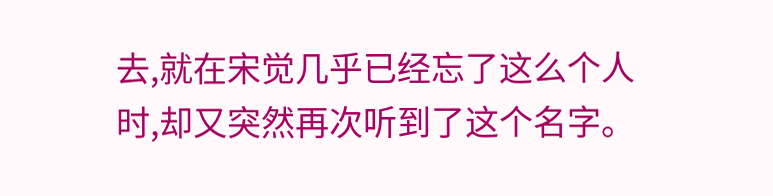去,就在宋觉几乎已经忘了这么个人时,却又突然再次听到了这个名字。